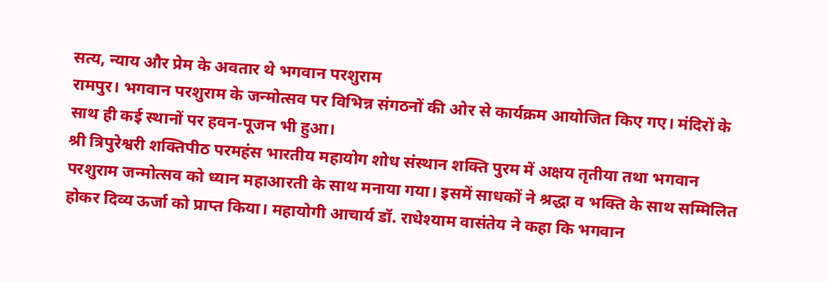सत्य, न्याय और प्रेम के अवतार थे भगवान परशुराम
रामपुर। भगवान परशुराम के जन्मोत्सव पर विभिन्न संगठनों की ओर से कार्यक्रम आयोजित किए गए। मंदिरों के साथ ही कई स्थानों पर हवन-पूजन भी हुआ।
श्री त्रिपुरेश्वरी शक्तिपीठ परमहंस भारतीय महायोग शोध संस्थान शक्ति पुरम में अक्षय तृतीया तथा भगवान परशुराम जन्मोत्सव को ध्यान महाआरती के साथ मनाया गया। इसमें साधकों ने श्रद्धा व भक्ति के साथ सम्मिलित होकर दिव्य ऊर्जा को प्राप्त किया। महायोगी आचार्य डॉ. राधेश्याम वासंतेय ने कहा कि भगवान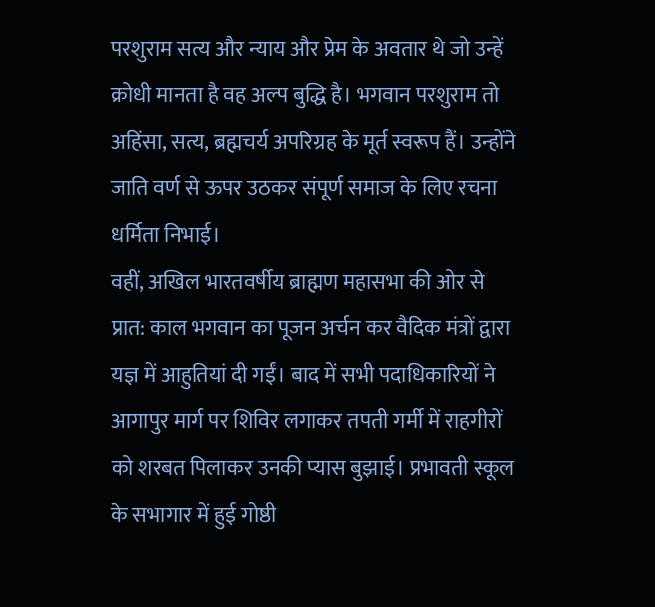परशुराम सत्य और न्याय और प्रेम के अवतार थे जो उन्हें क्रोधी मानता है वह अल्प बुद्धि है। भगवान परशुराम तो अहिंसा, सत्य, ब्रह्मचर्य अपरिग्रह के मूर्त स्वरूप हैं। उन्होंने जाति वर्ण से ऊपर उठकर संपूर्ण समाज के लिए रचना धर्मिता निभाई।
वहीं, अखिल भारतवर्षीय ब्राह्मण महासभा की ओर से प्रात: काल भगवान का पूजन अर्चन कर वैदिक मंत्रों द्वारा यज्ञ में आहुतियां दी गईं। बाद में सभी पदाधिकारियों ने आगापुर मार्ग पर शिविर लगाकर तपती गर्मी में राहगीरों को शरबत पिलाकर उनकी प्यास बुझाई। प्रभावती स्कूल के सभागार में हुई गोष्ठी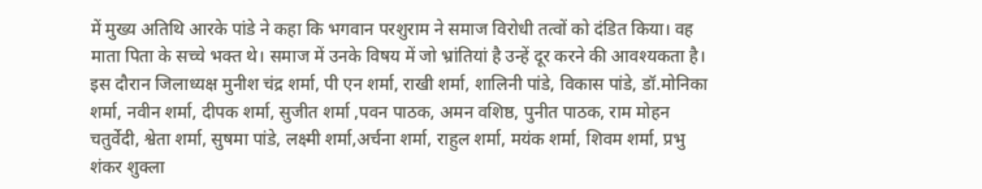में मुख्य अतिथि आरके पांडे ने कहा कि भगवान परशुराम ने समाज विरोधी तत्वों को दंडित किया। वह माता पिता के सच्चे भक्त थे। समाज में उनके विषय में जो भ्रांतियां है उन्हें दूर करने की आवश्यकता है। इस दौरान जिलाध्यक्ष मुनीश चंद्र शर्मा, पी एन शर्मा, राखी शर्मा, शालिनी पांडे, विकास पांडे, डॉ.मोनिका शर्मा, नवीन शर्मा, दीपक शर्मा, सुजीत शर्मा ,पवन पाठक, अमन वशिष्ठ, पुनीत पाठक, राम मोहन चतुर्वेदी, श्वेता शर्मा, सुषमा पांडे, लक्ष्मी शर्मा,अर्चना शर्मा, राहुल शर्मा, मयंक शर्मा, शिवम शर्मा, प्रभु शंकर शुक्ला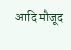आदि मौजूद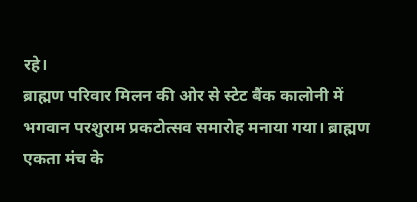रहे।
ब्राह्मण परिवार मिलन की ओर से स्टेट बैंक कालोनी में भगवान परशुराम प्रकटोत्सव समारोह मनाया गया। ब्राह्मण एकता मंच के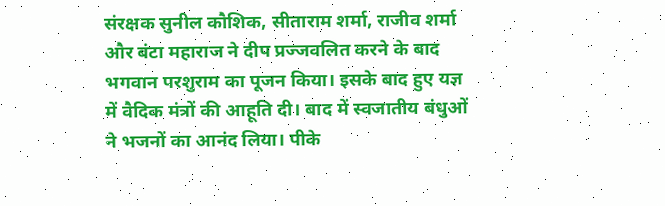संरक्षक सुनील कौशिक, सीताराम शर्मा, राजीव शर्मा और बंटा महाराज ने दीप प्रज्जवलित करने के बाद भगवान परशुराम का पूजन किया। इसके बाद हुए यज्ञ में वैदिक मंत्रों की आहूति दी। बाद में स्वजातीय बंधुओं ने भजनों का आनंद लिया। पीके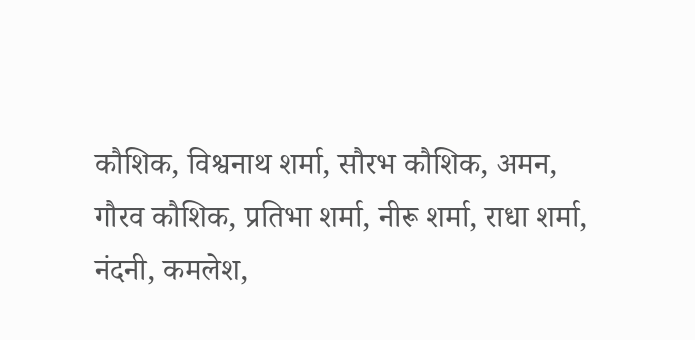कौशिक, विश्वनाथ शर्मा, सौरभ कौशिक, अमन, गौरव कौशिक, प्रतिभा शर्मा, नीरू शर्मा, राधा शर्मा, नंदनी, कमलेश,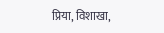प्रिया, विशाखा,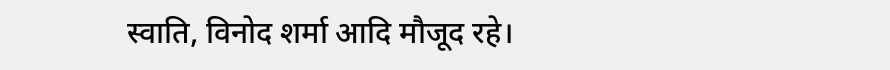स्वाति, विनोद शर्मा आदि मौजूद रहे।